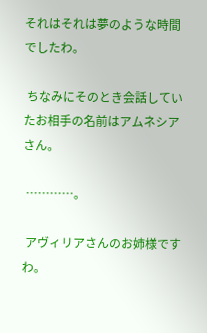それはそれは夢のような時間でしたわ。

 ちなみにそのとき会話していたお相手の名前はアムネシアさん。

 …………。

 アヴィリアさんのお姉様ですわ。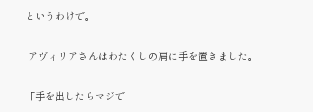というわけで。

 アヴィリアさんはわたくしの肩に手を置きました。

「手を出したらマジで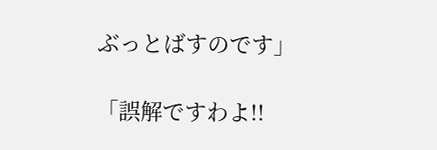ぶっとばすのです」

「誤解ですわよ!!